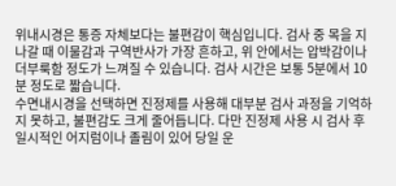위내시경은 통증 자체보다는 불편감이 핵심입니다. 검사 중 목을 지나갈 때 이물감과 구역반사가 가장 흔하고, 위 안에서는 압박감이나 더부룩함 정도가 느껴질 수 있습니다. 검사 시간은 보통 5분에서 10분 정도로 짧습니다.
수면내시경을 선택하면 진정제를 사용해 대부분 검사 과정을 기억하지 못하고, 불편감도 크게 줄어듭니다. 다만 진정제 사용 시 검사 후 일시적인 어지럼이나 졸림이 있어 당일 운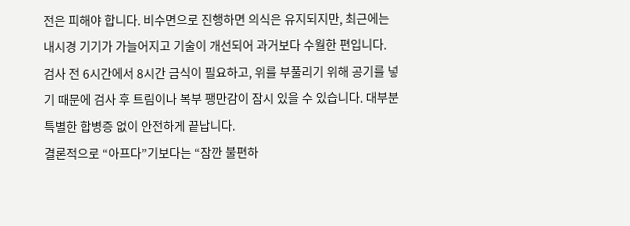전은 피해야 합니다. 비수면으로 진행하면 의식은 유지되지만, 최근에는 내시경 기기가 가늘어지고 기술이 개선되어 과거보다 수월한 편입니다.
검사 전 6시간에서 8시간 금식이 필요하고, 위를 부풀리기 위해 공기를 넣기 때문에 검사 후 트림이나 복부 팽만감이 잠시 있을 수 있습니다. 대부분 특별한 합병증 없이 안전하게 끝납니다.
결론적으로 “아프다”기보다는 “잠깐 불편하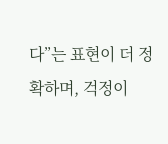다”는 표현이 더 정확하며, 걱정이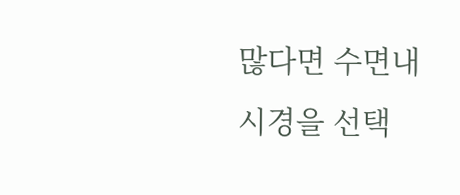많다면 수면내시경을 선택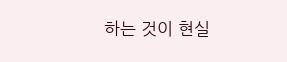하는 것이 현실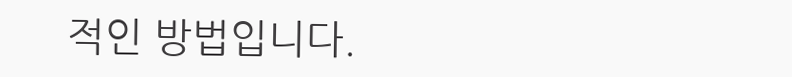적인 방법입니다.